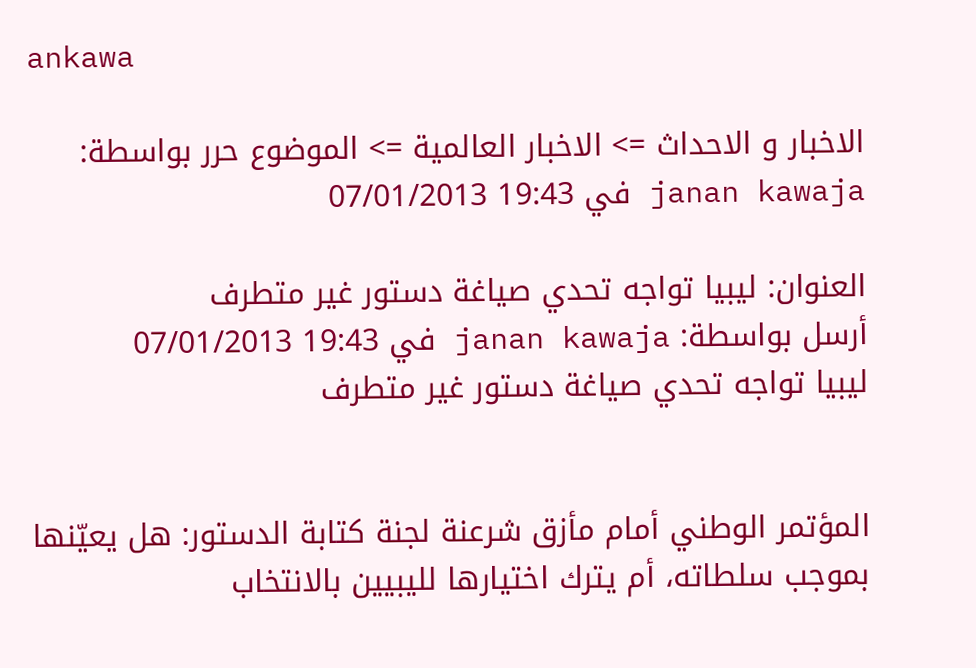ankawa

الاخبار و الاحداث => الاخبار العالمية => الموضوع حرر بواسطة: janan kawaja في 19:43 07/01/2013

العنوان: ليبيا تواجه تحدي صياغة دستور غير متطرف
أرسل بواسطة: janan kawaja في 19:43 07/01/2013
ليبيا تواجه تحدي صياغة دستور غير متطرف


المؤتمر الوطني أمام مأزق شرعنة لجنة كتابة الدستور: هل يعيّنها بموجب سلطاته، أم يترك اختيارها لليبيين بالانتخاب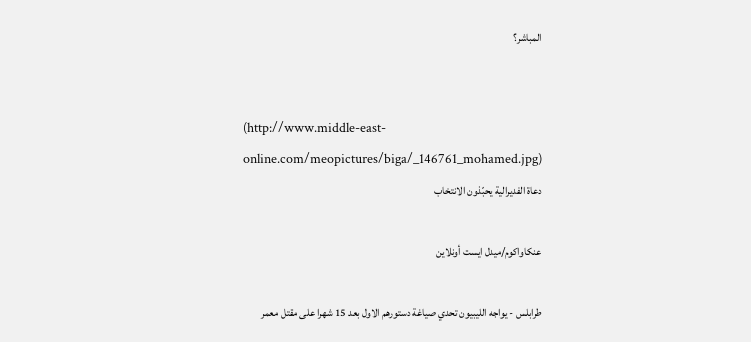المباشر؟


(http://www.middle-east-online.com/meopictures/biga/_146761_mohamed.jpg)
دعاة الفديرالية يحبّذون الانتخاب

عنكاواكوم/ميدل ايست أونلاين

طرابلس - يواجه الليبيون تحدي صياغة دستورهم الاول بعد 15 شهرا على مقتل معمر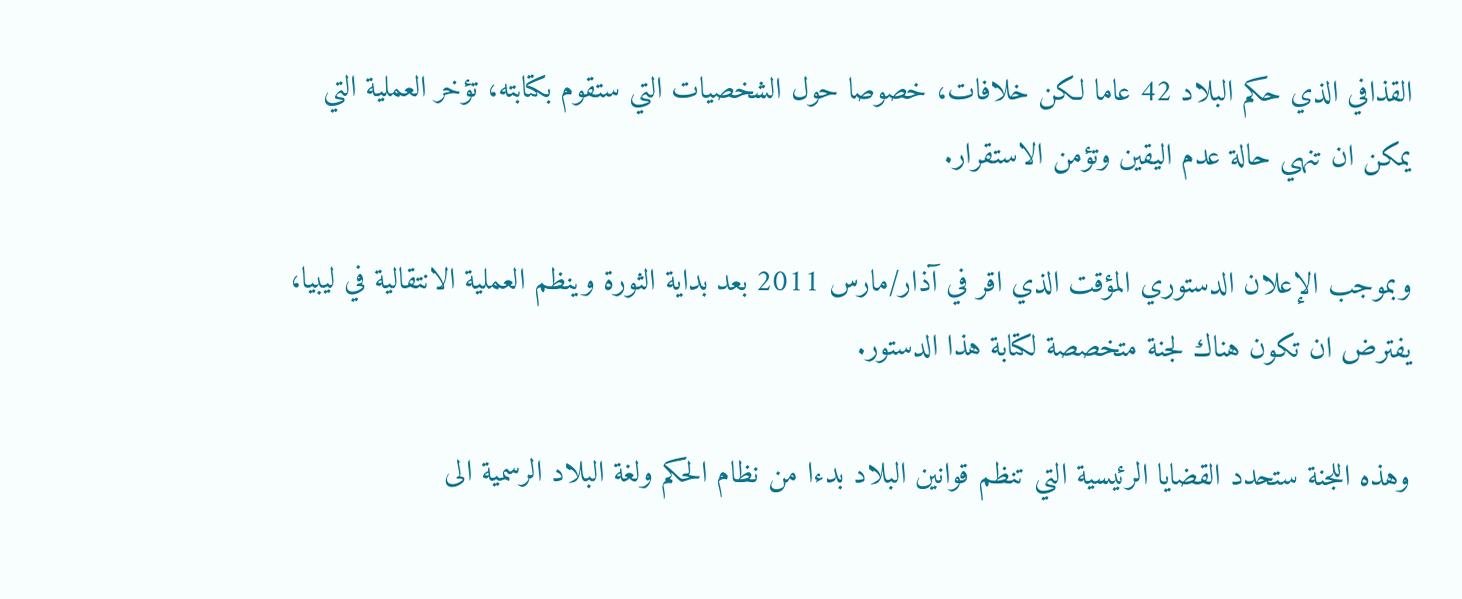القذافي الذي حكم البلاد 42 عاما لكن خلافات، خصوصا حول الشخصيات التي ستقوم بكتابته، تؤخر العملية التي يمكن ان تنهي حالة عدم اليقين وتؤمن الاستقرار.

وبموجب الإعلان الدستوري المؤقت الذي اقر في آذار/مارس 2011 بعد بداية الثورة وينظم العملية الانتقالية في ليبيا، يفترض ان تكون هناك لجنة متخصصة لكتابة هذا الدستور.

وهذه اللجنة ستحدد القضايا الرئيسية التي تنظم قوانين البلاد بدءا من نظام الحكم ولغة البلاد الرسمية الى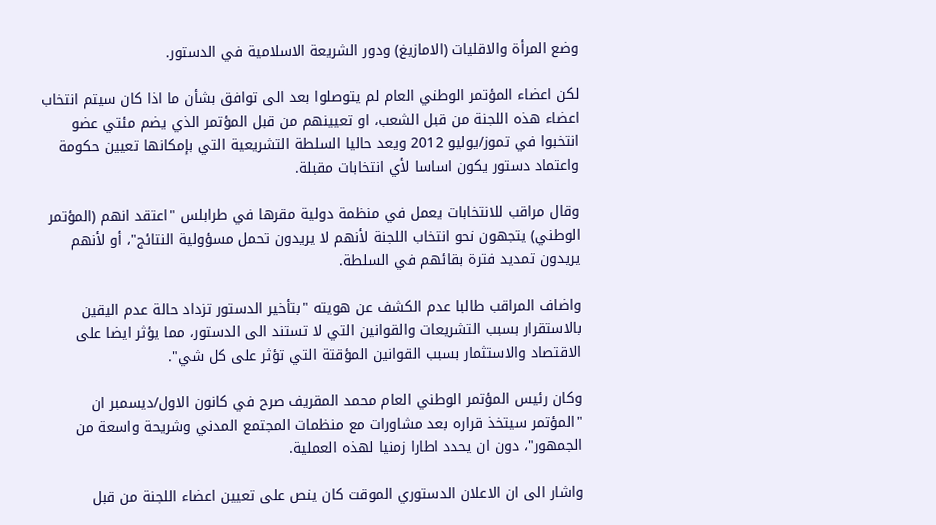وضع المرأة والاقليات (الامازيغ) ودور الشريعة الاسلامية في الدستور.

لكن اعضاء المؤتمر الوطني العام لم يتوصلوا بعد الى توافق بشأن ما اذا كان سيتم انتخاب اعضاء هذه اللجنة من قبل الشعب، او تعيينهم من قبل المؤتمر الذي يضم مئتي عضو انتخبوا في تموز/يوليو 2012 ويعد حاليا السلطة التشريعية التي بإمكانها تعيين حكومة واعتماد دستور يكون اساسا لأي انتخابات مقبلة.

وقال مراقب للانتخابات يعمل في منظمة دولية مقرها في طرابلس "اعتقد انهم (المؤتمر الوطني) يتجهون نحو انتخاب اللجنة لأنهم لا يريدون تحمل مسؤولية النتائج"، أو لأنهم يريدون تمديد فترة بقائهم في السلطة.

واضاف المراقب طالبا عدم الكشف عن هويته "بتأخير الدستور تزداد حالة عدم اليقين بالاستقرار بسبب التشريعات والقوانين التي لا تستند الى الدستور، مما يؤثر ايضا على الاقتصاد والاستثمار بسبب القوانين المؤقتة التي تؤثر على كل شي".

وكان رئيس المؤتمر الوطني العام محمد المقريف صرح في كانون الاول/ديسمبر ان "المؤتمر سيتخذ قراره بعد مشاورات مع منظمات المجتمع المدني وشريحة واسعة من الجمهور"، دون ان يحدد اطارا زمنيا لهذه العملية.

واشار الى ان الاعلان الدستوري الموقت كان ينص على تعيين اعضاء اللجنة من قبل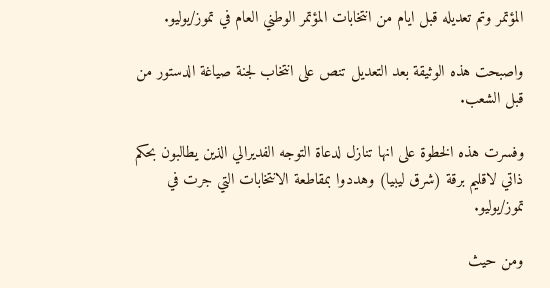المؤتمر وتم تعديله قبل ايام من انتخابات المؤتمر الوطني العام في تموز/يوليو.

واصبحت هذه الوثيقة بعد التعديل تنص على انتخاب لجنة صياغة الدستور من قبل الشعب.

وفسرت هذه الخطوة على انها تنازل لدعاة التوجه الفديرالي الذين يطالبون بحكم ذاتي لاقليم برقة (شرق ليبيا) وهددوا بمقاطعة الانتخابات التي جرت في تموز/يوليو.

ومن حيث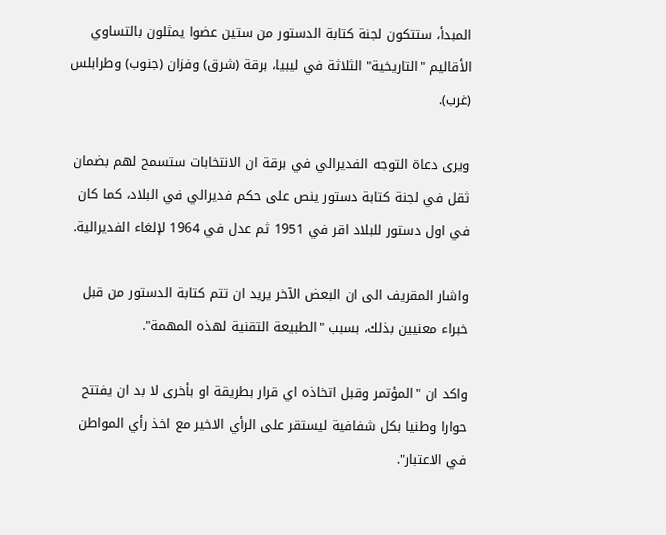المبدأ، ستتكون لجنة كتابة الدستور من ستين عضوا يمثلون بالتساوي الأقاليم "التاريخية" الثلاثة في ليبيا، برقة (شرق) وفزان (جنوب) وطرابلس (غرب).

ويرى دعاة التوجه الفديرالي في برقة ان الانتخابات ستسمح لهم بضمان ثقل في لجنة كتابة دستور ينص على حكم فديرالي في البلاد، كما كان في اول دستور للبلاد اقر في 1951 ثم عدل في 1964 لإلغاء الفديرالية.

واشار المقريف الى ان البعض الآخر يريد ان تتم كتابة الدستور من قبل خبراء معنيين بذلك، بسبب "الطبيعة التقنية لهذه المهمة".

واكد ان "المؤتمر وقبل اتخاذه اي قرار بطريقة او بأخرى لا بد ان يفتتح حوارا وطنيا بكل شفافية ليستقر على الرأي الاخير مع اخذ رأي المواطن في الاعتبار".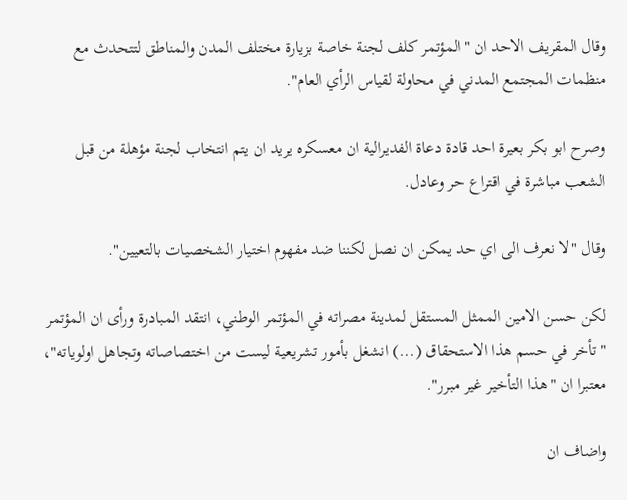وقال المقريف الاحد ان "المؤتمر كلف لجنة خاصة بزيارة مختلف المدن والمناطق لتتحدث مع منظمات المجتمع المدني في محاولة لقياس الرأي العام".

وصرح ابو بكر بعيرة احد قادة دعاة الفديرالية ان معسكره يريد ان يتم انتخاب لجنة مؤهلة من قبل الشعب مباشرة في اقتراع حر وعادل.

وقال "لا نعرف الى اي حد يمكن ان نصل لكننا ضد مفهوم اختيار الشخصيات بالتعيين".

لكن حسن الامين الممثل المستقل لمدينة مصراته في المؤتمر الوطني، انتقد المبادرة ورأى ان المؤتمر "تأخر في حسم هذا الاستحقاق (...) انشغل بأمور تشريعية ليست من اختصاصاته وتجاهل اولوياته"، معتبرا ان "هذا التأخير غير مبرر".

واضاف ان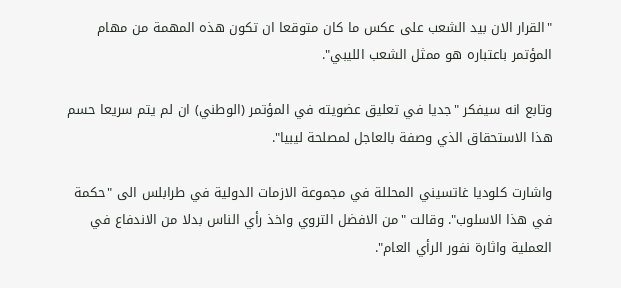"القرار الان بيد الشعب على عكس ما كان متوقعا ان تكون هذه المهمة من مهام المؤتمر باعتباره هو ممثل الشعب الليبي".

وتابع انه سيفكر "جديا في تعليق عضويته في المؤتمر (الوطني) ان لم يتم سريعا حسم هذا الاستحقاق الذي وصفة بالعاجل لمصلحة ليبيا".

واشارت كلوديا غاتسيني المحللة في مجموعة الازمات الدولية في طرابلس الى "حكمة في هذا الاسلوب". وقالت "من الافضل التروي واخذ رأي الناس بدلا من الاندفاع في العملية واثارة نفور الرأي العام".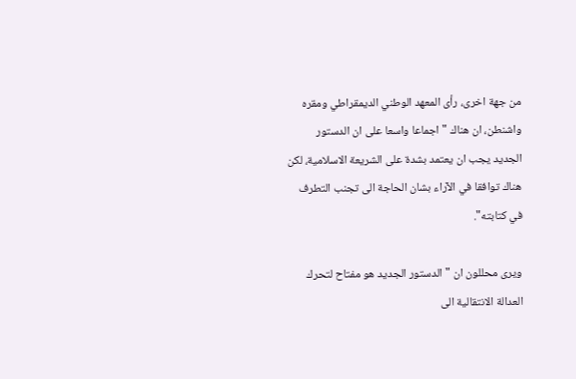من جهة اخرى، رأى المعهد الوطني الديمقراطي ومقره واشنطن، ان هناك "اجماعا واسعا على ان الدستور الجديد يجب ان يعتمد بشدة على الشريعة الاسلامية، لكن هناك توافقا في الآراء بشان الحاجة الى تجنب التطرف في كتابته".

ويرى محللون ان "الدستور الجديد هو مفتاح لتحرك العدالة الانتقالية الى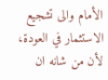الأمام والى تشجيع الاستثمار في العودة، لأن من شانه ان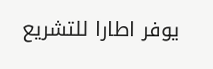يوفر اطارا للتشريع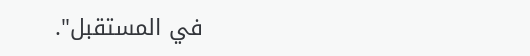في المستقبل".